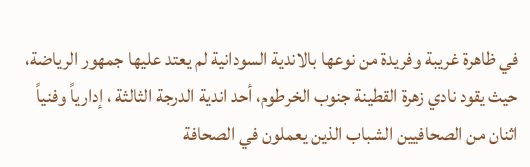في ظاهرة غريبة وفريدة من نوعها بالاندية السودانية لم يعتد عليها جمهور الرياضة، حيث يقود نادي زهرة القطينة جنوب الخرطوم، أحد اندية الدرجة الثالثة ، إدارياً وفنياً اثنان من الصحافيين الشباب الذين يعملون في الصحافة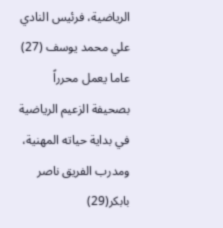الرياضية، فرئيس النادي علي محمد يوسف (27) عاما يعمل محرراً بصحيفة الزعيم الرياضية في بداية حياته المهنية، ومدرب الفريق ناصر بابكر(29)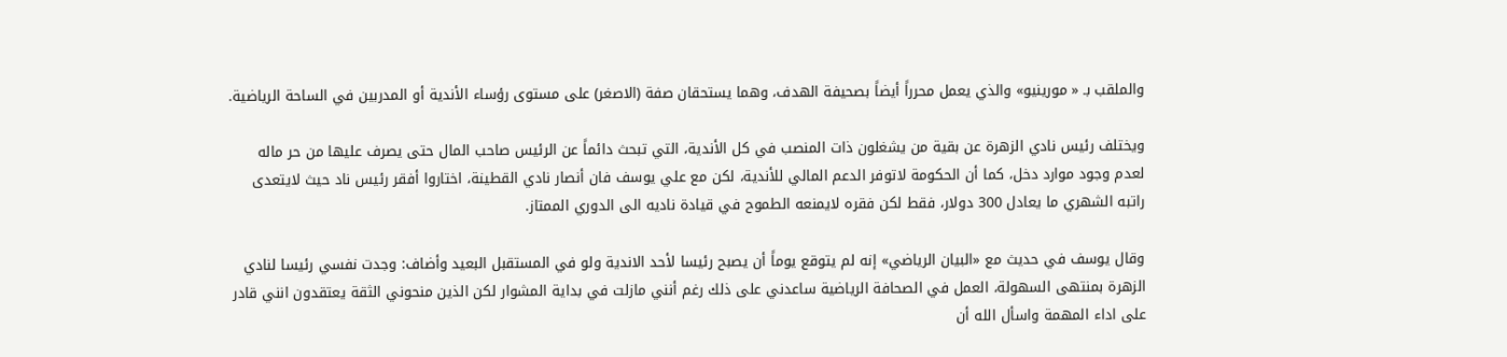والملقب بـ « مورينيو» والذي يعمل محرراً أيضاً بصحيفة الهدف، وهما يستحقان صفة (الاصغر) على مستوى رؤساء الأندية أو المدربين في الساحة الرياضية.

ويختلف رئيس نادي الزهرة عن بقية من يشغلون ذات المنصب في كل الأندية، التي تبحث دائماً عن الرئيس صاحب المال حتى يصرف عليها من حر ماله لعدم وجود موارد دخل، كما أن الحكومة لاتوفر الدعم المالي للأندية، لكن مع علي يوسف فان أنصار نادي القطينة، اختاروا أفقر رئيس ناد حيث لايتعدى راتبه الشهري ما يعادل 300 دولار، فقط لكن فقره لايمنعه الطموح في قيادة ناديه الى الدوري الممتاز.

وقال يوسف في حديث مع «البيان الرياضي» إنه لم يتوقع يوماً أن يصبح رئيسا لأحد الاندية ولو في المستقبل البعيد وأضاف: وجدت نفسي رئيسا لنادي الزهرة بمنتهى السهولة، العمل في الصحافة الرياضية ساعدني على ذلك رغم أنني مازلت في بداية المشوار لكن الذين منحوني الثقة يعتقدون انني قادر على اداء المهمة واسأل الله أن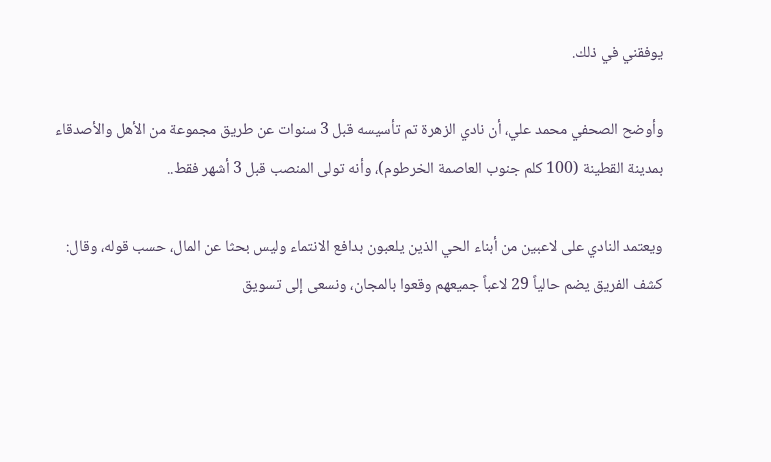يوفقني في ذلك.

وأوضح الصحفي محمد علي، أن نادي الزهرة تم تأسيسه قبل 3 سنوات عن طريق مجموعة من الأهل والأصدقاء بمدينة القطينة (100 كلم جنوب العاصمة الخرطوم)، وأنه تولى المنصب قبل 3 أشهر فقط..

ويعتمد النادي على لاعبين من أبناء الحي الذين يلعبون بدافع الانتماء وليس بحثا عن المال، حسب قوله، وقال: كشف الفريق يضم حالياً 29 لاعباً جميعهم وقعوا بالمجان، ونسعى إلى تسويق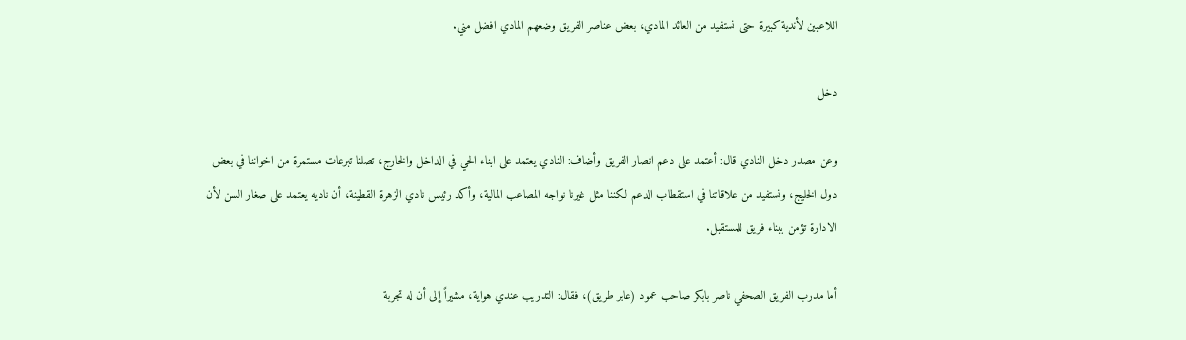اللاعبين لأندية كبيرة حتى نستفيد من العائد المادي، بعض عناصر الفريق وضعهم المادي افضل مني.

دخل

وعن مصدر دخل النادي قال: أعتمد على دعم انصار الفريق وأضاف: النادي يعتمد على ابناء الحي في الداخل والخارج، تصلنا تبرعات مستمرة من اخواننا في بعض دول الخليج، ونستفيد من علاقاتنا في استقطاب الدعم لكننا مثل غيرنا نواجه المصاعب المالية، وأكد رئيس نادي الزهرة القطينة، أن ناديه يعتمد على صغار السن لأن الادارة تؤمن ببناء فريق للمستقبل.

أما مدرب الفريق الصحفي ناصر بابكر صاحب عمود (عابر طريق)، فقال: التدريب عندي هواية، مشيراً إلى أن له تجربة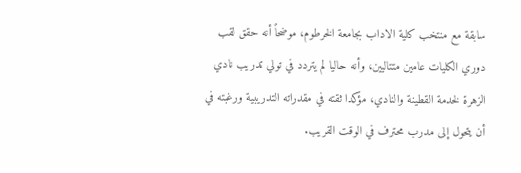سابقة مع منتخب كلية الاداب بجامعة الخرطوم، موضحاً أنه حقق لقب دوري الكليات عامين متتاليين، وأنه حاليا لم يتردد في تولي تدريب نادي الزهرة لخدمة القطينة والنادي، مؤكدا ثقته في مقدراته التدريبية ورغبته في أن يتحول إلى مدرب محترف في الوقت القريب.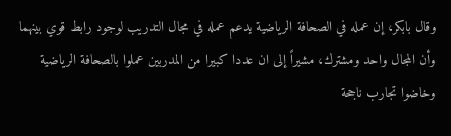وقال بابكر، إن عمله في الصحافة الرياضية يدعم عمله في مجال التدريب لوجود رابط قوي بينهما وأن المجال واحد ومشترك، مشيراً إلى ان عددا كبيرا من المدربين عملوا بالصحافة الرياضية وخاضوا تجارب ناجحة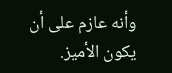وأنه عازم على أن يكون الأميز.